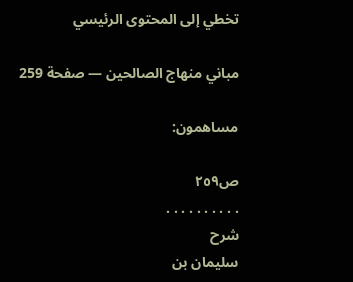تخطي إلى المحتوى الرئيسي

مباني منهاج الصالحين — صفحة 259

مساهمون:

ص٢٥٩
. . . . . . . . . .
شرح
سليمان بن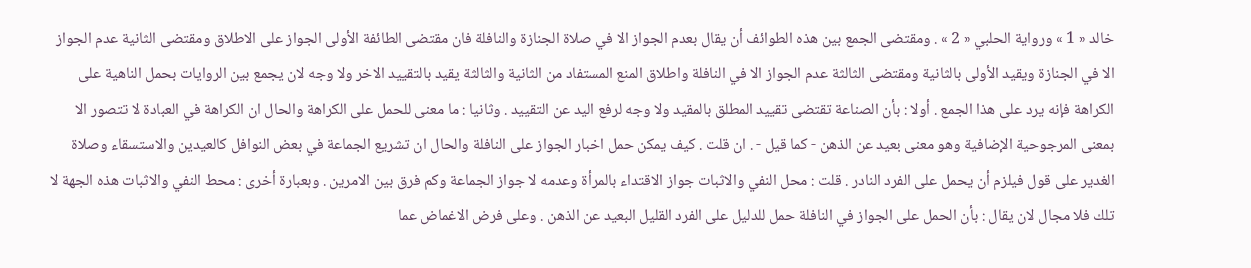خالد « 1 » ورواية الحلبي « 2 » . ومقتضى الجمع بين هذه الطوائف أن يقال بعدم الجواز الا في صلاة الجنازة والنافلة فان مقتضى الطائفة الأولى الجواز على الاطلاق ومقتضى الثانية عدم الجواز الا في الجنازة ويقيد الأولى بالثانية ومقتضى الثالثة عدم الجواز الا في النافلة واطلاق المنع المستفاد من الثانية والثالثة يقيد بالتقييد الاخر ولا وجه لان يجمع بين الروايات بحمل الناهية على الكراهة فإنه يرد على هذا الجمع . أولا : بأن الصناعة تقتضى تقييد المطلق بالمقيد ولا وجه لرفع اليد عن التقييد . وثانيا : ما معنى للحمل على الكراهة والحال ان الكراهة في العبادة لا تتصور الا بمعنى المرجوحية الإضافية وهو معنى بعيد عن الذهن - كما قيل - . ان قلت . كيف يمكن حمل اخبار الجواز على النافلة والحال ان تشريع الجماعة في بعض النوافل كالعيدين والاستسقاء وصلاة الغدير على قول فيلزم أن يحمل على الفرد النادر . قلت : محل النفي والاثبات جواز الاقتداء بالمرأة وعدمه لا جواز الجماعة وكم فرق بين الامرين . وبعبارة أخرى : محط النفي والاثبات هذه الجهة لا تلك فلا مجال لان يقال : بأن الحمل على الجواز في النافلة حمل للدليل على الفرد القليل البعيد عن الذهن . وعلى فرض الاغماض عما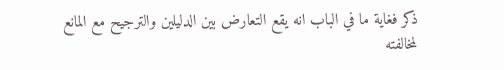ذكر فغاية ما في الباب انه يقع التعارض بين الدليلين والترجيح مع المانع لمخالفته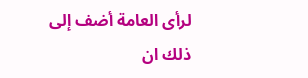لرأى العامة أضف إلى ذلك ان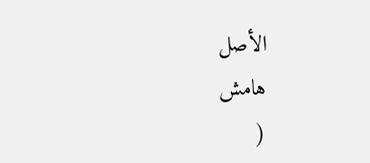الأصل
هامش
(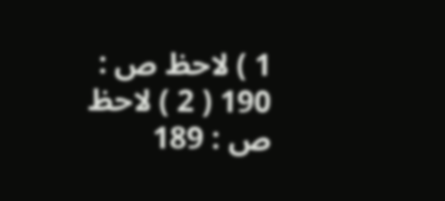1 ) لاحظ ص : 190 ( 2 ) لاحظ ص : 189